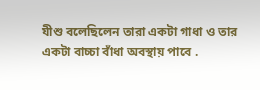যীশু বলেছিলেন তারা একটা গাধা ও তার একটা বাচ্চা বাঁধা অবস্থায় পাবে .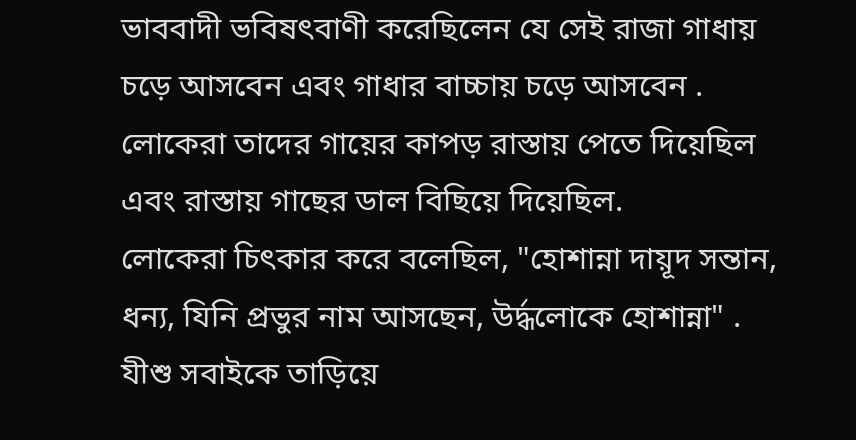ভাববাদী ভবিষৎবাণী করেছিলেন যে সেই রাজা গাধায় চড়ে আসবেন এবং গাধার বাচ্চায় চড়ে আসবেন .
লোকেরা তাদের গায়ের কাপড় রাস্তায় পেতে দিয়েছিল এবং রাস্তায় গাছের ডাল বিছিয়ে দিয়েছিল.
লোকেরা চিৎকার করে বলেছিল, "হোশান্না দায়ূদ সন্তান, ধন্য, যিনি প্রভুর নাম আসছেন, উর্দ্ধলোকে হোশান্না" .
যীশু সবাইকে তাড়িয়ে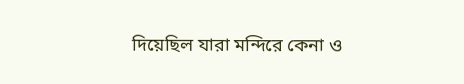দিয়েছিল যারা মন্দিরে কেনা ও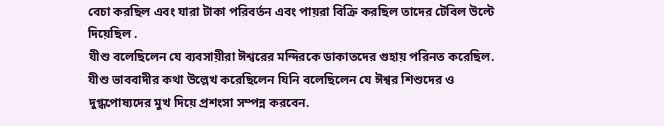বেচা করছিল এবং যারা টাকা পরিবর্তন এবং পায়রা বিক্রি করছিল তাদের টেবিল উল্টে দিয়েছিল .
যীশু বলেছিলেন যে ব্যবসায়ীরা ঈশ্বরের মন্দিরকে ডাকাতদের গুহায় পরিনত করেছিল.
যীশু ভাববাদীর কথা উল্লেখ করেছিলেন যিনি বলেছিলেন যে ঈশ্বর শিশুদের ও দুগ্ধপোষ্যদের মুখ দিয়ে প্রশংসা সম্পন্ন করবেন.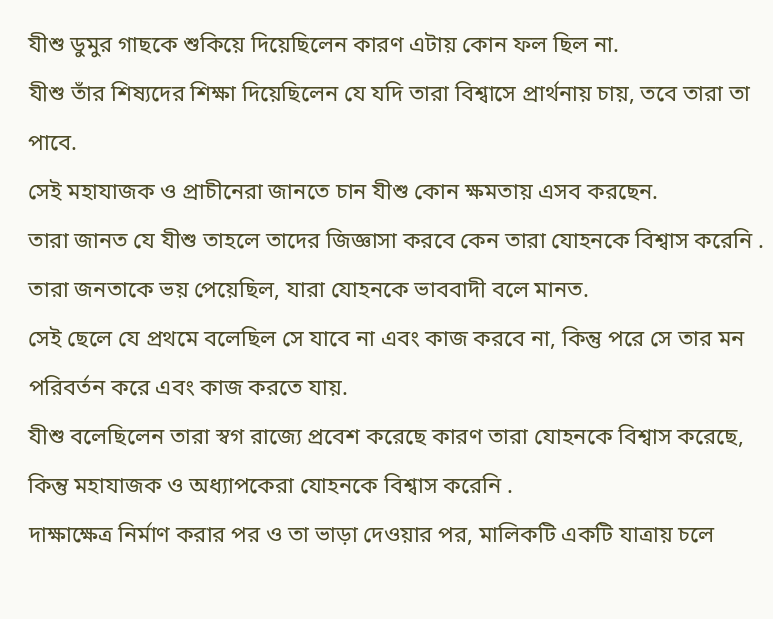যীশু ডুমুর গাছকে শুকিয়ে দিয়েছিলেন কারণ এটায় কোন ফল ছিল না.
যীশু তাঁর শিষ্যদের শিক্ষা দিয়েছিলেন যে যদি তারা বিশ্বাসে প্রার্থনায় চায়, তবে তারা তা পাবে.
সেই মহাযাজক ও প্রাচীনেরা জানতে চান যীশু কোন ক্ষমতায় এসব করছেন.
তারা জানত যে যীশু তাহলে তাদের জিজ্ঞাসা করবে কেন তারা যোহনকে বিশ্বাস করেনি .
তারা জনতাকে ভয় পেয়েছিল, যারা যোহনকে ভাববাদী বলে মানত.
সেই ছেলে যে প্রথমে বলেছিল সে যাবে না এবং কাজ করবে না, কিন্তু পরে সে তার মন পরিবর্তন করে এবং কাজ করতে যায়.
যীশু বলেছিলেন তারা স্বগ রাজ্যে প্রবেশ করেছে কারণ তারা যোহনকে বিশ্বাস করেছে, কিন্তু মহাযাজক ও অধ্যাপকেরা যোহনকে বিশ্বাস করেনি .
দাক্ষাক্ষেত্র নির্মাণ করার পর ও তা ভাড়া দেওয়ার পর, মালিকটি একটি যাত্রায় চলে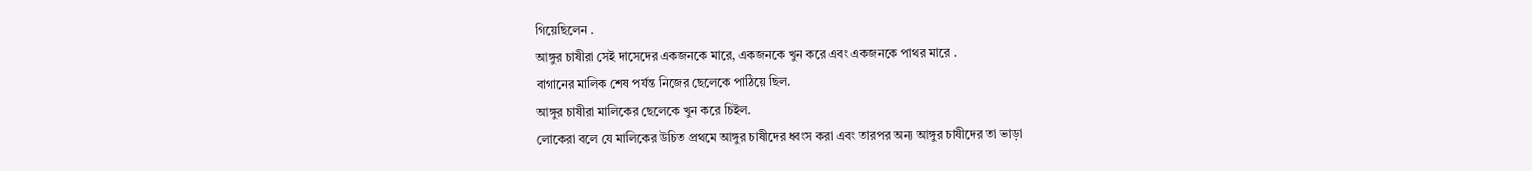গিয়েছিলেন .
আঙ্গুর চাষীরা সেই দাসেদের একজনকে মারে, একজনকে খুন করে এবং একজনকে পাথর মারে .
বাগানের মালিক শেষ পর্যন্ত নিজের ছেলেকে পাঠিয়ে ছিল.
আঙ্গুর চাষীরা মালিকের ছেলেকে খুন করে চিইল.
লোকেরা বলে যে মালিকের উচিত প্রথমে আঙ্গুর চাষীদের ধ্বংস করা এবং তারপর অন্য আঙ্গুর চাষীদের তা ভাড়া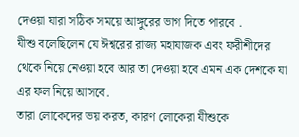দেওয়া যারা সঠিক সময়ে আঙ্গুরের ভাগ দিতে পারবে .
যীশু বলেছিলেন যে ঈশ্বরের রাজ্য মহাযাজক এবং ফরীশীদের থেকে নিয়ে নেওয়া হবে আর তা দেওয়া হবে এমন এক দেশকে যা এর ফল নিয়ে আসবে.
তারা লোকেদের ভয় করত, কারণ লোকেরা যীশুকে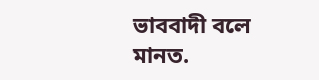ভাববাদী বলে মানত.